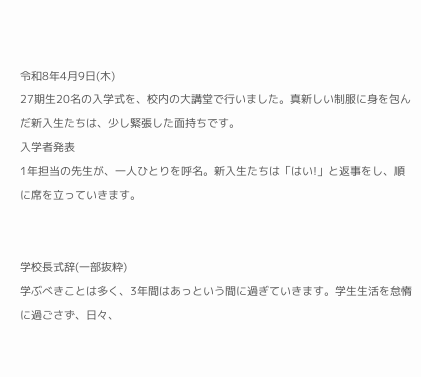令和8年4月9日(木)
27期生20名の入学式を、校内の大講堂で行いました。真新しい制服に身を包んだ新入生たちは、少し緊張した面持ちです。
入学者発表
1年担当の先生が、一人ひとりを呼名。新入生たちは「はい!」と返事をし、順に席を立っていきます。


学校長式辞(一部抜粋)
学ぶべきことは多く、3年間はあっという間に過ぎていきます。学生生活を怠惰に過ごさず、日々、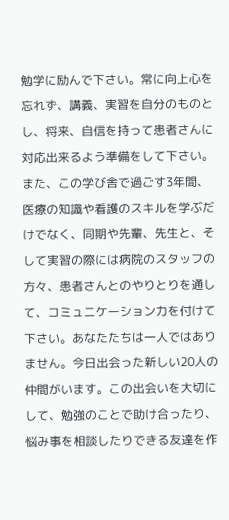勉学に励んで下さい。常に向上心を忘れず、講義、実習を自分のものとし、将来、自信を持って患者さんに対応出来るよう準備をして下さい。また、この学び舎で過ごす3年間、医療の知識や看護のスキルを学ぶだけでなく、同期や先輩、先生と、そして実習の際には病院のスタッフの方々、患者さんとのやりとりを通して、コミュニケーション力を付けて下さい。あなたたちは一人ではありません。今日出会った新しい20人の仲間がいます。この出会いを大切にして、勉強のことで助け合ったり、悩み事を相談したりできる友達を作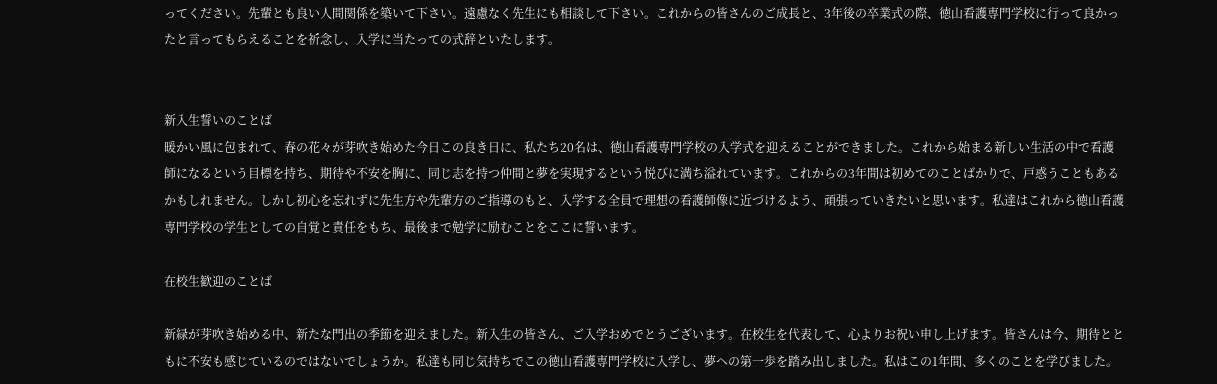ってください。先輩とも良い人間関係を築いて下さい。遠慮なく先生にも相談して下さい。これからの皆さんのご成長と、3年後の卒業式の際、徳山看護専門学校に行って良かったと言ってもらえることを祈念し、入学に当たっての式辞といたします。


新入生誓いのことば
暖かい風に包まれて、春の花々が芽吹き始めた今日この良き日に、私たち20名は、徳山看護専門学校の入学式を迎えることができました。これから始まる新しい生活の中で看護師になるという目標を持ち、期待や不安を胸に、同じ志を持つ仲間と夢を実現するという悦びに満ち溢れています。これからの3年間は初めてのことばかりで、戸惑うこともあるかもしれません。しかし初心を忘れずに先生方や先輩方のご指導のもと、入学する全員で理想の看護師像に近づけるよう、頑張っていきたいと思います。私達はこれから徳山看護専門学校の学生としての自覚と責任をもち、最後まで勉学に励むことをここに誓います。

在校生歓迎のことば

新緑が芽吹き始める中、新たな門出の季節を迎えました。新入生の皆さん、ご入学おめでとうございます。在校生を代表して、心よりお祝い申し上げます。皆さんは今、期待とともに不安も感じているのではないでしょうか。私達も同じ気持ちでこの徳山看護専門学校に入学し、夢への第一歩を踏み出しました。私はこの1年間、多くのことを学びました。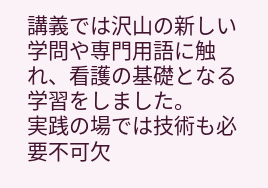講義では沢山の新しい学問や専門用語に触れ、看護の基礎となる学習をしました。
実践の場では技術も必要不可欠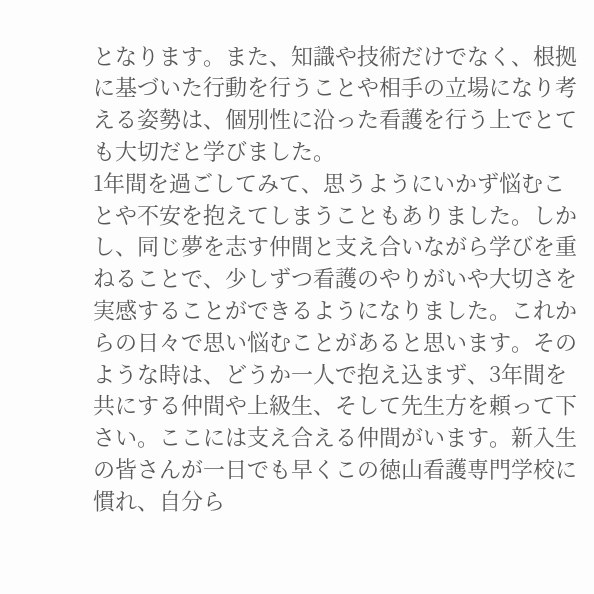となります。また、知識や技術だけでなく、根拠に基づいた行動を行うことや相手の立場になり考える姿勢は、個別性に沿った看護を行う上でとても大切だと学びました。
1年間を過ごしてみて、思うようにいかず悩むことや不安を抱えてしまうこともありました。しかし、同じ夢を志す仲間と支え合いながら学びを重ねることで、少しずつ看護のやりがいや大切さを実感することができるようになりました。これからの日々で思い悩むことがあると思います。そのような時は、どうか一人で抱え込まず、3年間を共にする仲間や上級生、そして先生方を頼って下さい。ここには支え合える仲間がいます。新入生の皆さんが一日でも早くこの徳山看護専門学校に慣れ、自分ら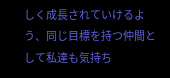しく成長されていけるよう、同じ目標を持つ仲間として私達も気持ち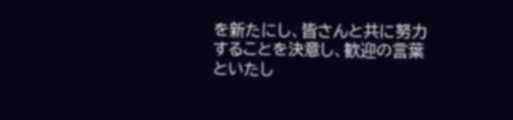を新たにし、皆さんと共に努力することを決意し、歓迎の言葉といたし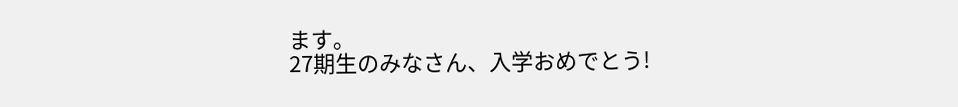ます。
27期生のみなさん、入学おめでとう!